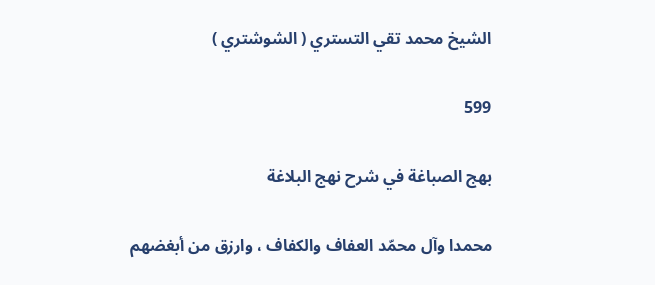الشيخ محمد تقي التستري ( الشوشتري )

599

بهج الصباغة في شرح نهج البلاغة

محمدا وآل محمّد العفاف والكفاف ، وارزق من أبغضهم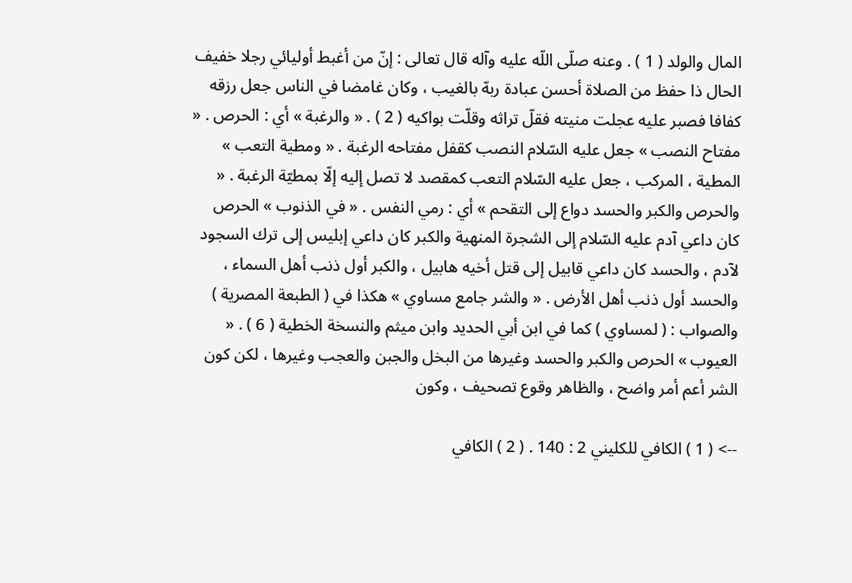المال والولد ( 1 ) . وعنه صلّى اللّه عليه وآله قال تعالى : إنّ من أغبط أوليائي رجلا خفيف الحال ذا حفظ من الصلاة أحسن عبادة ربهّ بالغيب ، وكان غامضا في الناس جعل رزقه كفافا فصبر عليه عجلت منيته فقلّ تراثه وقلّت بواكيه ( 2 ) . « والرغبة » أي : الحرص . « مفتاح النصب » جعل عليه السّلام النصب كقفل مفتاحه الرغبة . « ومطية التعب » المطية ، المركب ، جعل عليه السّلام التعب كمقصد لا تصل إليه إلّا بمطيّة الرغبة . « والحرص والكبر والحسد دواع إلى التقحم » أي : رمي النفس . « في الذنوب » الحرص كان داعي آدم عليه السّلام إلى الشجرة المنهية والكبر كان داعي إبليس إلى ترك السجود لآدم ، والحسد كان داعي قابيل إلى قتل أخيه هابيل ، والكبر أول ذنب أهل السماء ، والحسد أول ذنب أهل الأرض . « والشر جامع مساوي » هكذا في ( الطبعة المصرية ) والصواب : ( لمساوي ) كما في ابن أبي الحديد وابن ميثم والنسخة الخطية ( 6 ) . « العيوب » الحرص والكبر والحسد وغيرها من البخل والجبن والعجب وغيرها ، لكن كون الشر أعم أمر واضح ، والظاهر وقوع تصحيف ، وكون

--> ( 1 ) الكافي للكليني 2 : 140 . ( 2 ) الكافي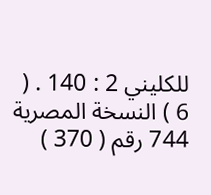للكليني 2 : 140 . ( 6 ) النسخة المصرية 744 رقم ( 370 )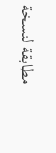مطابقة لنسخة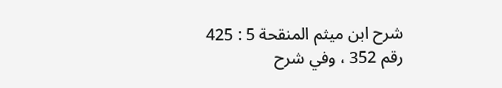شرح ابن ميثم المنقحة 5 : 425 رقم 352 ، وفي شرح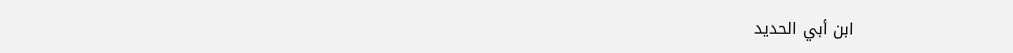ابن أبي الحديد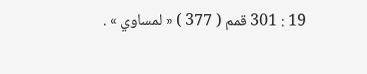19 : 301 قمم ( 377 ) « لمساوي » .